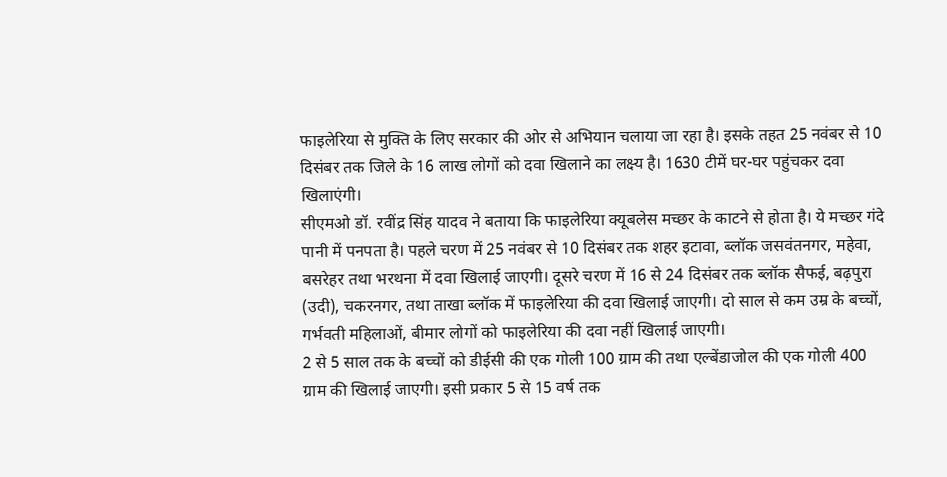फाइलेरिया से मुक्ति के लिए सरकार की ओर से अभियान चलाया जा रहा है। इसके तहत 25 नवंबर से 10 दिसंबर तक जिले के 16 लाख लोगों को दवा खिलाने का लक्ष्य है। 1630 टीमें घर-घर पहुंचकर दवा खिलाएंगी।
सीएमओ डॉ. रवींद्र सिंह यादव ने बताया कि फाइलेरिया क्यूबलेस मच्छर के काटने से होता है। ये मच्छर गंदे पानी में पनपता है। पहले चरण में 25 नवंबर से 10 दिसंबर तक शहर इटावा, ब्लॉक जसवंतनगर, महेवा, बसरेहर तथा भरथना में दवा खिलाई जाएगी। दूसरे चरण में 16 से 24 दिसंबर तक ब्लॉक सैफई, बढ़पुरा (उदी), चकरनगर, तथा ताखा ब्लॉक में फाइलेरिया की दवा खिलाई जाएगी। दो साल से कम उम्र के बच्चों, गर्भवती महिलाओं, बीमार लोगों को फाइलेरिया की दवा नहीं खिलाई जाएगी।
2 से 5 साल तक के बच्चों को डीईसी की एक गोली 100 ग्राम की तथा एल्बेंडाजोल की एक गोली 400 ग्राम की खिलाई जाएगी। इसी प्रकार 5 से 15 वर्ष तक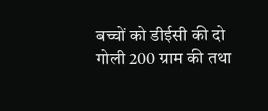बच्चों को डीईसी की दो गोली 200 ग्राम की तथा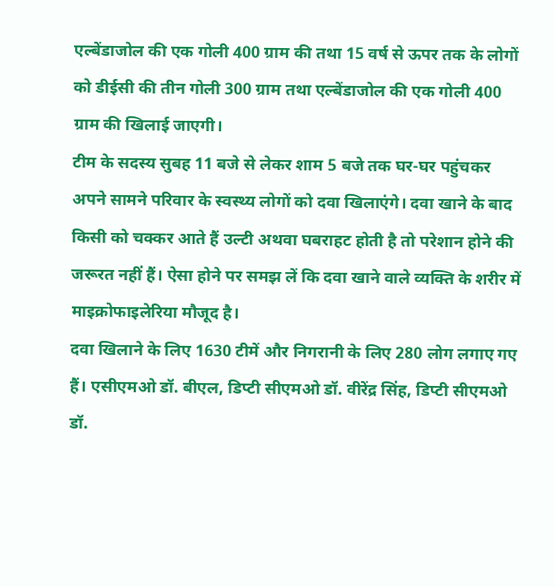एल्बेंडाजोल की एक गोली 400 ग्राम की तथा 15 वर्ष से ऊपर तक के लोगों को डीईसी की तीन गोली 300 ग्राम तथा एल्बेंडाजोल की एक गोली 400 ग्राम की खिलाई जाएगी।
टीम के सदस्य सुबह 11 बजे से लेकर शाम 5 बजे तक घर-घर पहुंचकर अपने सामने परिवार के स्वस्थ्य लोगों को दवा खिलाएंगे। दवा खाने के बाद किसी को चक्कर आते हैं उल्टी अथवा घबराहट होती है तो परेशान होने की जरूरत नहीं हैं। ऐसा होने पर समझ लें कि दवा खाने वाले व्यक्ति के शरीर में माइक्रोफाइलेरिया मौजूद है।
दवा खिलाने के लिए 1630 टीमें और निगरानी के लिए 280 लोग लगाए गए हैं। एसीएमओ डॉ. बीएल, डिप्टी सीएमओ डॉ. वीरेंद्र सिंह, डिप्टी सीएमओ डॉ.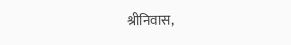श्रीनिवास,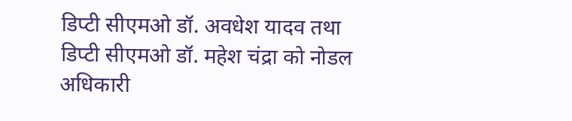डिप्टी सीएमओ डॉ. अवधेश यादव तथा डिप्टी सीएमओ डॉ. महेश चंद्रा को नोडल अधिकारी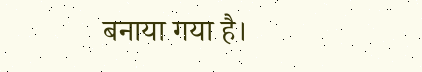बनाया गया है।